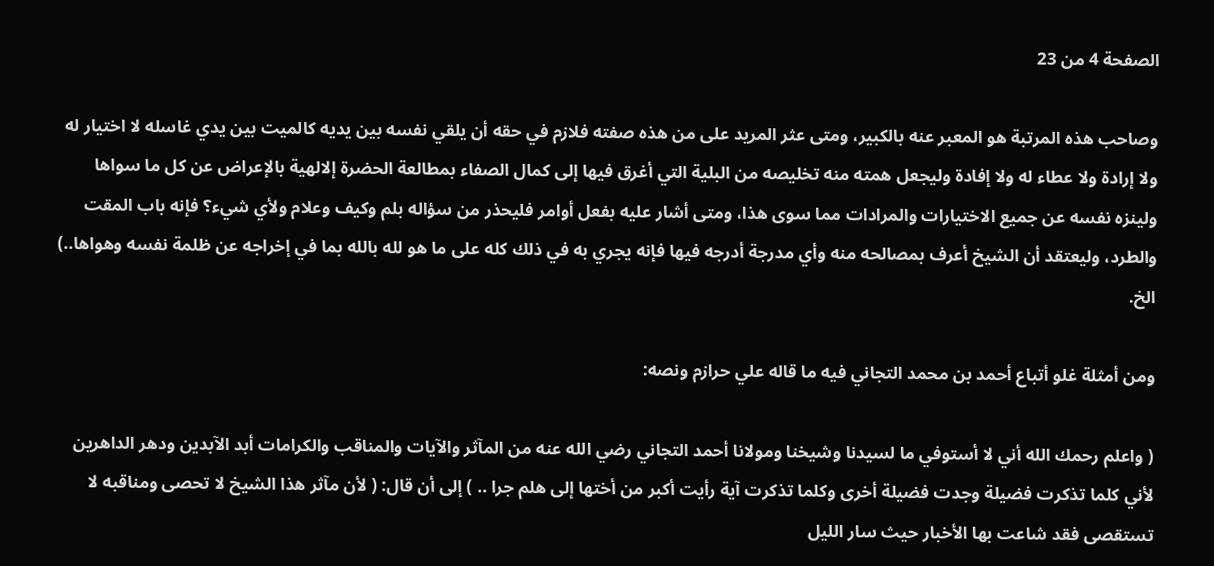الصفحة 4 من 23

وصاحب هذه المرتبة هو المعبر عنه بالكبير، ومتى عثر المريد على من هذه صفته فلازم في حقه أن يلقي نفسه بين يديه كالميت بين يدي غاسله لا اختيار له ولا إرادة ولا عطاء له ولا إفادة وليجعل همته منه تخليصه من البلية التي أغرق فيها إلى كمال الصفاء بمطالعة الحضرة إلالهية بالإعراض عن كل ما سواها ولينزه نفسه عن جميع الاختيارات والمرادات مما سوى هذا، ومتى أشار عليه بفعل أوامر فليحذر من سؤاله بلم وكيف وعلام ولأي شيء؟ فإنه باب المقت والطرد، وليعتقد أن الشيخ أعرف بمصالحه منه وأي مدرجة أدرجه فيها فإنه يجري به في ذلك كله على ما هو لله بالله بما في إخراجه عن ظلمة نفسه وهواها..) الخ.

ومن أمثلة غلو أتباع أحمد بن محمد التجاني فيه ما قاله علي حرازم ونصه:

( واعلم رحمك الله أني لا أستوفي ما لسيدنا وشيخنا ومولانا أحمد التجاني رضي الله عنه من المآثر والآيات والمناقب والكرامات أبد الآبدين ودهر الداهرين لأني كلما تذكرت فضيلة وجدت فضيلة أخرى وكلما تذكرت آية رأيت أكبر من أختها إلى هلم جرا .. ) إلى أن قال: ( لأن مآثر هذا الشيخ لا تحصى ومناقبه لا تستقصى فقد شاعت بها الأخبار حيث سار الليل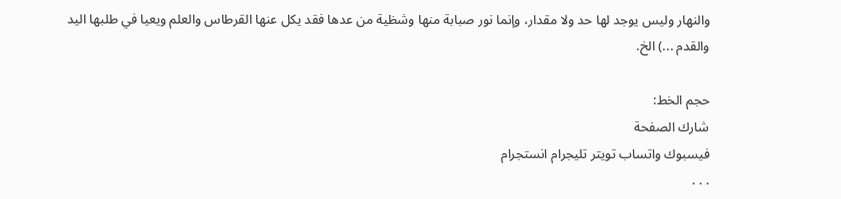والنهار وليس يوجد لها حد ولا مقدار، وإنما نور صبابة منها وشظية من عدها فقد يكل عنها القرطاس والعلم ويعيا في طلبها اليد والقدم ...) الخ.

حجم الخط:
شارك الصفحة
فيسبوك واتساب تويتر تليجرام انستجرام
. . .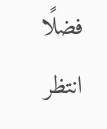فضلًا انتظر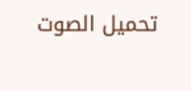تحميل الصوت